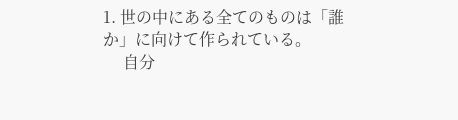1. 世の中にある全てのものは「誰か」に向けて作られている。
     自分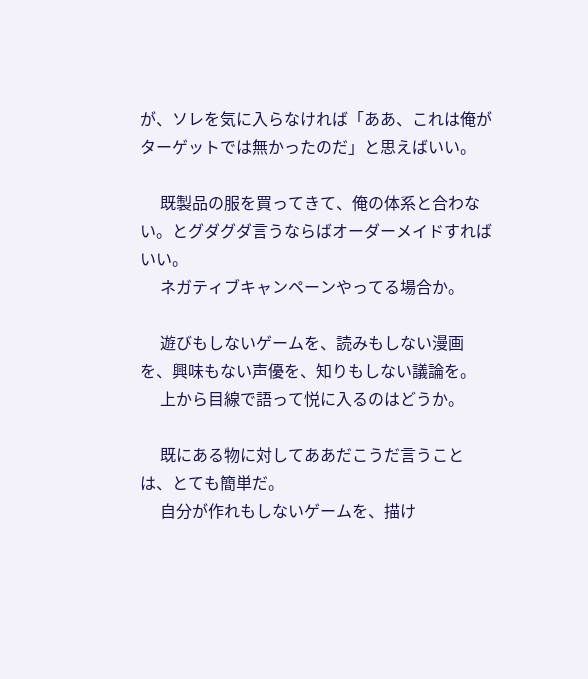が、ソレを気に入らなければ「ああ、これは俺がターゲットでは無かったのだ」と思えばいい。

     既製品の服を買ってきて、俺の体系と合わない。とグダグダ言うならばオーダーメイドすればいい。
     ネガティブキャンペーンやってる場合か。

     遊びもしないゲームを、読みもしない漫画を、興味もない声優を、知りもしない議論を。
     上から目線で語って悦に入るのはどうか。

     既にある物に対してああだこうだ言うことは、とても簡単だ。
     自分が作れもしないゲームを、描け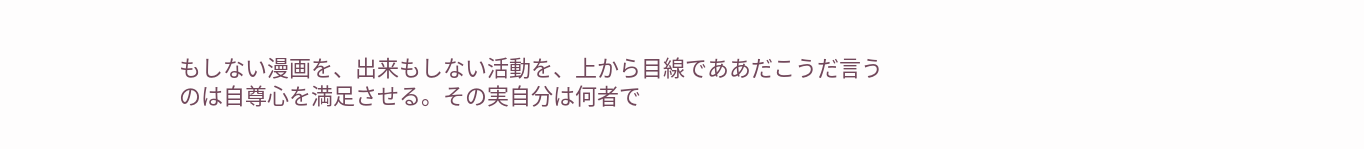もしない漫画を、出来もしない活動を、上から目線でああだこうだ言うのは自尊心を満足させる。その実自分は何者で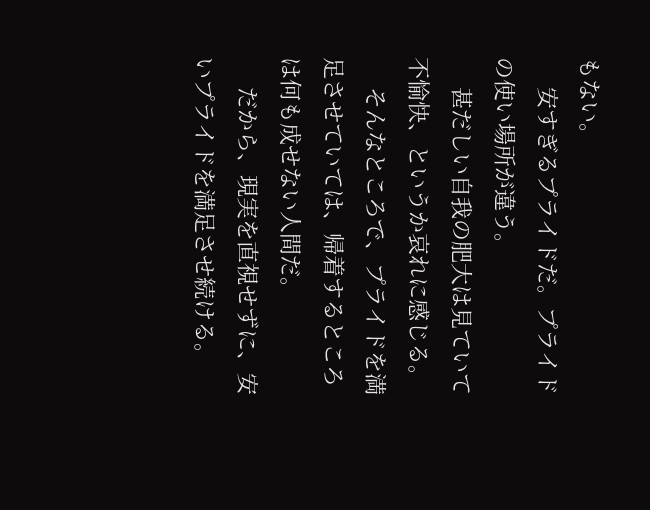もない。
     安すぎるプライドだ。プライドの使い場所が違う。
     甚だしい自我の肥大は見ていて不愉快、というか哀れに感じる。
     そんなところで、プライドを満足させていては、帰着するところは何も成せない人間だ。
     だから、現実を直視せずに、安いプライドを満足させ続ける。